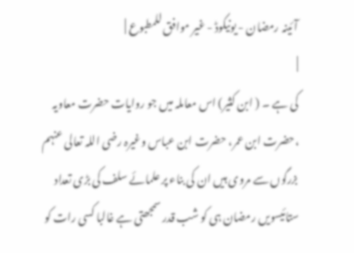آئینہ رمضان - یونیکوڈ - غیر موافق للمطبوع |
|
کی ہے ۔ ( ابن کثیر) اس معاملہ میں جو روایات حضرت معاویہ ،حضرت ابن عمر، حضرت ابن عباس وغیرہ رضی اللہ تعالی عنہم بزرگوں سے مروی ہیں ان کی بناء پر علمائے سلف کی بڑی تعداد ستائیسویں رمضان ہی کو شب قدر سمجھتی ہے غالبا کسی رات کو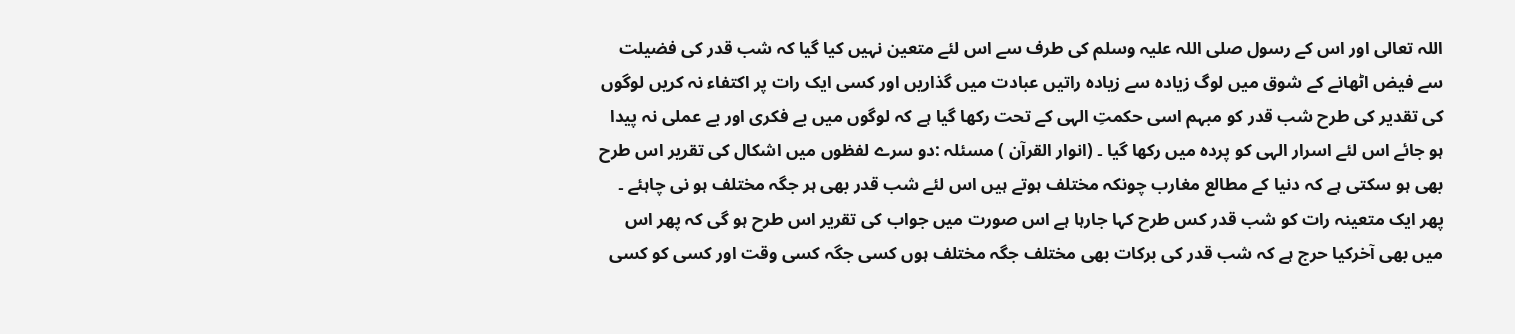اللہ تعالی اور اس کے رسول صلی اللہ علیہ وسلم کی طرف سے اس لئے متعین نہیں کیا گیا کہ شب قدر کی فضیلت سے فیض اٹھانے کے شوق میں لوگ زیادہ سے زیادہ راتیں عبادت میں گذاریں اور کسی ایک رات پر اکتفاء نہ کریں لوگوں کی تقدیر کی طرح شب قدر کو مبہم اسی حکمتِ الہی کے تحت رکھا گیا ہے کہ لوگوں میں بے فکری اور بے عملی نہ پیدا ہو جائے اس لئے اسرار الہی کو پردہ میں رکھا گیا ۔ (انوار القرآن ) مسئلہ :دو سرے لفظوں میں اشکال کی تقریر اس طرح بھی ہو سکتی ہے کہ دنیا کے مطالع مغارب چونکہ مختلف ہوتے ہیں اس لئے شب قدر بھی ہر جگہ مختلف ہو نی چاہئے ۔ پھر ایک متعینہ رات کو شب قدر کس طرح کہا جارہا ہے اس صورت میں جواب کی تقریر اس طرح ہو گی کہ پھر اس میں بھی آخرکیا حرج ہے کہ شب قدر کی برکات بھی مختلف جگہ مختلف ہوں کسی جگہ کسی وقت اور کسی کو کسی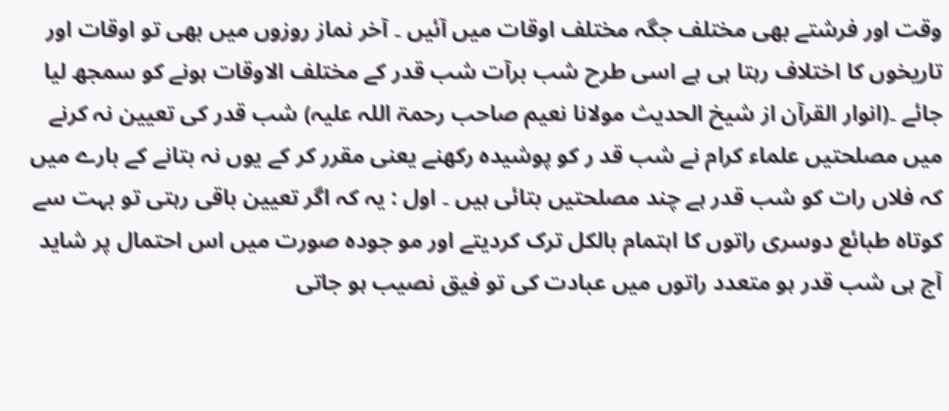وقت اور فرشتے بھی مختلف جگہ مختلف اوقات میں آئیں ۔ آخر نماز روزوں میں بھی تو اوقات اور تاریخوں کا اختلاف رہتا ہی ہے اسی طرح شب برآت شب قدر کے مختلف الاوقات ہونے کو سمجھ لیا جائے ۔(انوار القرآن از شیخ الحدیث مولانا نعیم صاحب رحمۃ اللہ علیہ) شب قدر کی تعیین نہ کرنے میں مصلحتیں علماء کرام نے شب قد ر کو پوشیدہ رکھنے یعنی مقرر کر کے یوں نہ بتانے کے بارے میں کہ فلاں رات کو شب قدر ہے چند مصلحتیں بتائی ہیں ۔ اول : یہ کہ اگر تعیین باقی رہتی تو بہت سے کوتاہ طبائع دوسری راتوں کا اہتمام بالکل ترک کردیتے اور مو جودہ صورت میں اس احتمال پر شاید آج ہی شب قدر ہو متعدد راتوں میں عبادت کی تو فیق نصیب ہو جاتی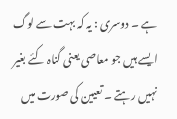ہے ۔ دوسری : یہ کہ بہت سے لوگ ایسے ہیں جو معاصی یعنی گناہ کئے بغیر نہیں رہتے ۔ تعیین کی صورت میں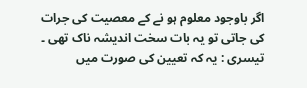اگر باوجود معلوم ہو نے کے معصیت کی جرات کی جاتی تو یہ بات سخت اندیشہ ناک تھی ۔ تیسری : یہ کہ تعیین کی صورت میں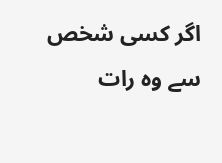اگر کسی شخص سے وہ رات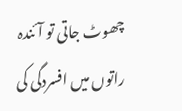چھوٹ جاتی تو آئندہ راتوں میں افسردگی کی